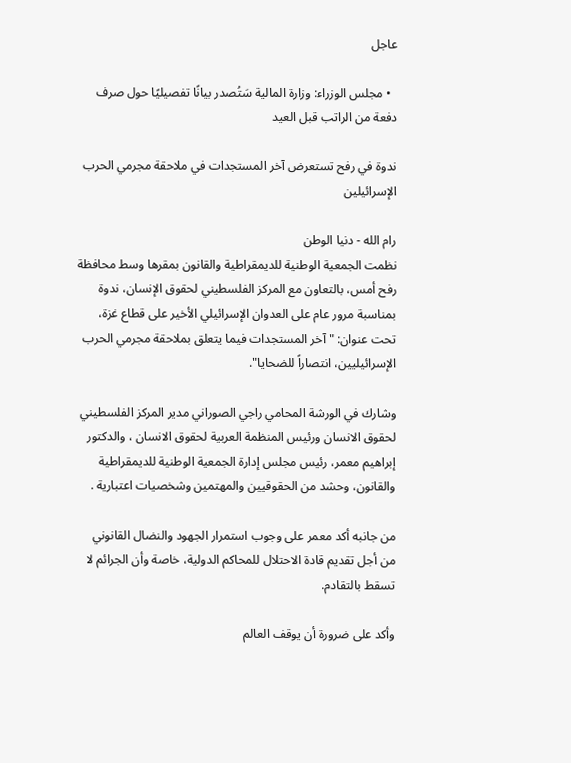عاجل

  • مجلس الوزراء: وزارة المالية سَتُصدر بيانًا تفصيليًا حول صرف دفعة من الراتب قبل العيد

ندوة في رفح تستعرض آخر المستجدات في ملاحقة مجرمي الحرب الإسرائيلين

رام الله - دنيا الوطن
نظمت الجمعية الوطنية للديمقراطية والقانون بمقرها وسط محافظة رفح أمس، بالتعاون مع المركز الفلسطيني لحقوق الإنسان، ندوة بمناسبة مرور عام على العدوان الإسرائيلي الأخير على قطاع غزة، تحت عنوان: "آخر المستجدات فيما يتعلق بملاحقة مجرمي الحرب الإسرائيليين، انتصاراً للضحايا".

وشارك في الورشة المحامي راجي الصوراني مدير المركز الفلسطيني لحقوق الانسان ورئيس المنظمة العربية لحقوق الانسان ، والدكتور إبراهيم معمر، رئيس مجلس إدارة الجمعية الوطنية للديمقراطية والقانون، وحشد من الحقوقيين والمهتمين وشخصيات اعتبارية .

من جانبه أكد معمر على وجوب استمرار الجهود والنضال القانوني من أجل تقديم قادة الاحتلال للمحاكم الدولية، خاصة وأن الجرائم لا تسقط بالتقادم.

وأكد على ضرورة أن يوقف العالم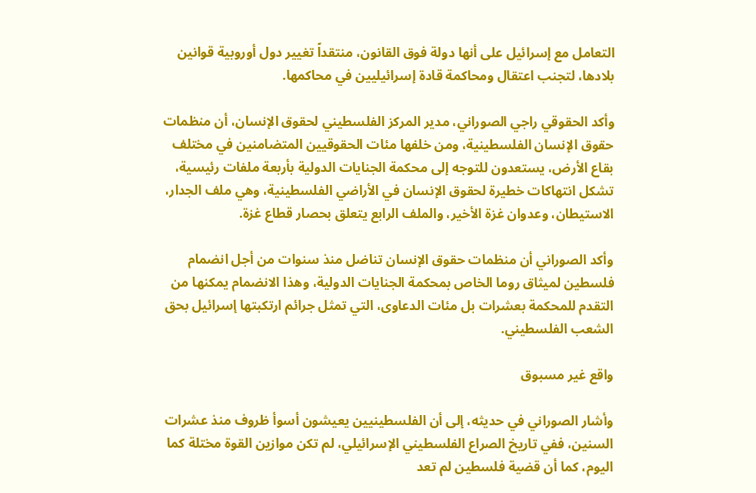التعامل مع إسرائيل على أنها دولة فوق القانون، منتقداً تغيير دول أوروبية قوانين بلادها، لتجنب اعتقال ومحاكمة قادة إسرائيليين في محاكمها.

وأكد الحقوقي راجي الصوراني، مدير المركز الفلسطيني لحقوق الإنسان، أن منظمات حقوق الإنسان الفلسطينية، ومن خلفها مئات الحقوقيين المتضامنين في مختلف بقاع الأرض، يستعدون للتوجه إلى محكمة الجنايات الدولية بأربعة ملفات رئيسية، تشكل انتهاكات خطيرة لحقوق الإنسان في الأراضي الفلسطينية، وهي ملف الجدار، الاستيطان، وعدوان غزة الأخير، والملف الرابع يتعلق بحصار قطاع غزة.

وأكد الصوراني أن منظمات حقوق الإنسان تناضل منذ سنوات من أجل انضمام فلسطين لميثاق روما الخاص بمحكمة الجنايات الدولية، وهذا الانضمام يمكنها من التقدم للمحكمة بعشرات بل مئات الدعاوى، التي تمثل جرائم ارتكبتها إسرائيل بحق الشعب الفلسطيني.

واقع غير مسبوق

وأشار الصوراني في حديثه، إلى أن الفلسطينيين يعيشون أسوأ ظروف منذ عشرات السنين، ففي تاريخ الصراع الفلسطيني الإسرائيلي، لم تكن موازين القوة مختلة كما اليوم، كما أن قضية فلسطين لم تعد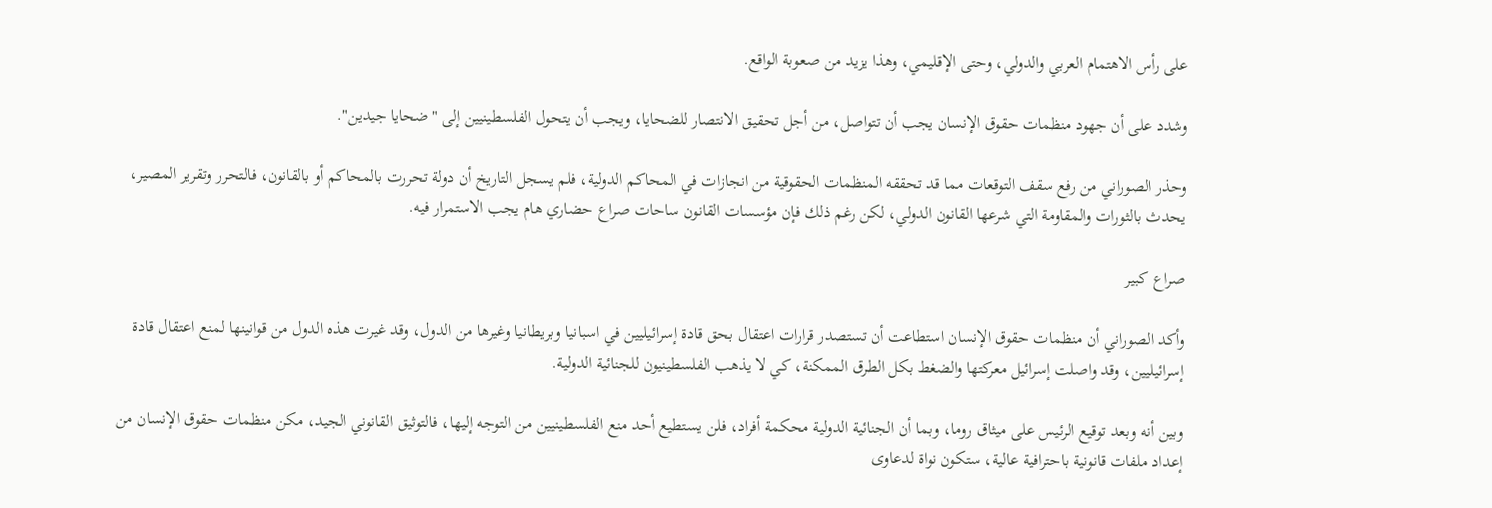على رأس الاهتمام العربي والدولي، وحتى الإقليمي، وهذا يزيد من صعوبة الواقع.

وشدد على أن جهود منظمات حقوق الإنسان يجب أن تتواصل، من أجل تحقيق الانتصار للضحايا، ويجب أن يتحول الفلسطينيين إلى "ضحايا جيدين".

وحذر الصوراني من رفع سقف التوقعات مما قد تحققه المنظمات الحقوقية من انجازات في المحاكم الدولية، فلم يسجل التاريخ أن دولة تحررت بالمحاكم أو بالقانون، فالتحرر وتقرير المصير، يحدث بالثورات والمقاومة التي شرعها القانون الدولي، لكن رغم ذلك فإن مؤسسات القانون ساحات صراع حضاري هام يجب الاستمرار فيه.

صراع كبير

وأكد الصوراني أن منظمات حقوق الإنسان استطاعت أن تستصدر قرارات اعتقال بحق قادة إسرائيليين في اسبانيا وبريطانيا وغيرها من الدول، وقد غيرت هذه الدول من قوانينها لمنع اعتقال قادة إسرائيليين، وقد واصلت إسرائيل معركتها والضغط بكل الطرق الممكنة، كي لا يذهب الفلسطينيون للجنائية الدولية.

وبين أنه وبعد توقيع الرئيس على ميثاق روما، وبما أن الجنائية الدولية محكمة أفراد، فلن يستطيع أحد منع الفلسطينيين من التوجه إليها، فالتوثيق القانوني الجيد، مكن منظمات حقوق الإنسان من إعداد ملفات قانونية باحترافية عالية، ستكون نواة لدعاوى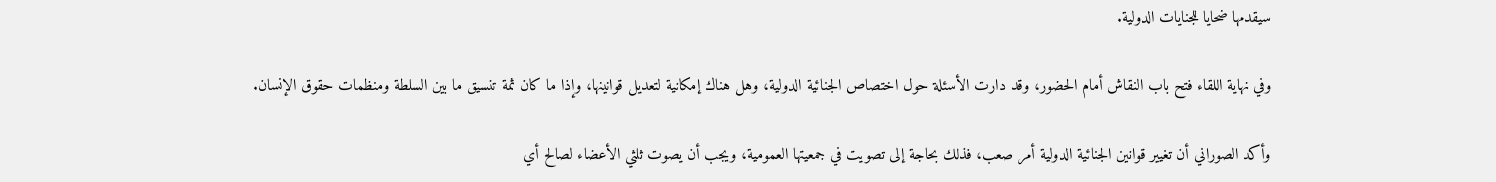سيقدمها ضحايا للجنايات الدولية.

وفي نهاية اللقاء فتح باب النقاش أمام الحضور، وقد دارت الأسئلة حول اختصاص الجنائية الدولية، وهل هناك إمكانية لتعديل قوانينها، وإذا ما كان ثمة تنسيق ما بين السلطة ومنظمات حقوق الإنسان.

وأكد الصوراني أن تغيير قوانين الجنائية الدولية أمر صعب، فذلك بحاجة إلى تصويت في جمعيتها العمومية، ويجب أن يصوت ثلثي الأعضاء لصالح أي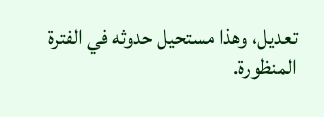تعديل، وهذا مستحيل حدوثه في الفترة المنظورة.